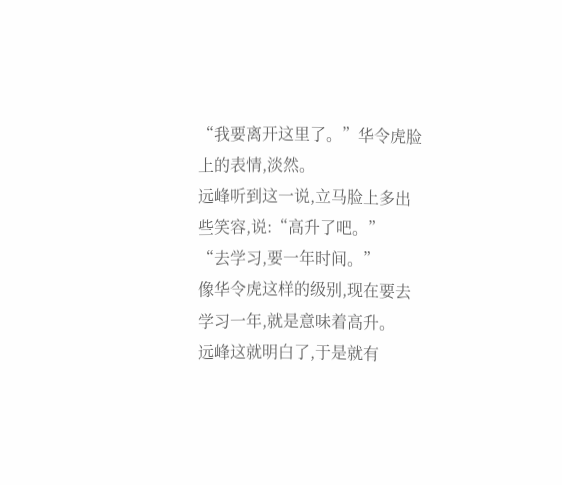“我要离开这里了。”华令虎脸上的表情,淡然。
远峰听到这一说,立马脸上多出些笑容,说:“高升了吧。”
“去学习,要一年时间。”
像华令虎这样的级别,现在要去学习一年,就是意味着高升。
远峰这就明白了,于是就有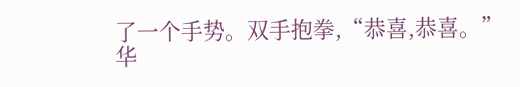了一个手势。双手抱拳,“恭喜,恭喜。”
华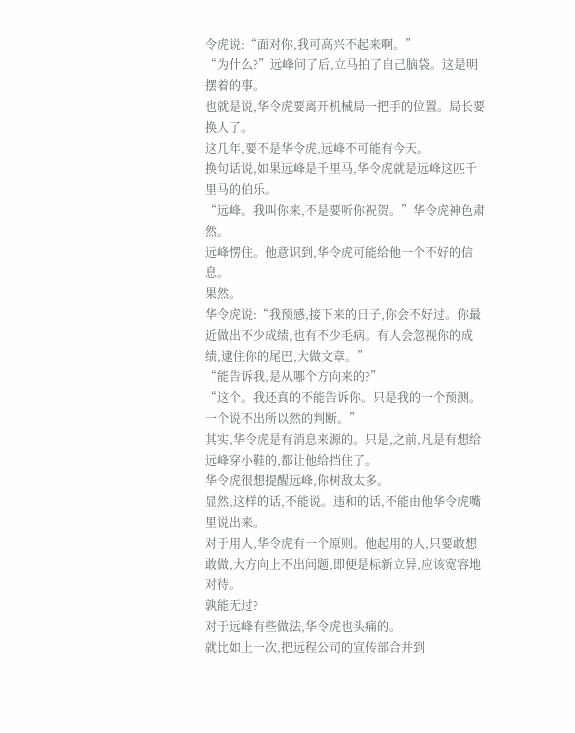令虎说:“面对你,我可高兴不起来啊。”
“为什么?”远峰问了后,立马拍了自己脑袋。这是明摆着的事。
也就是说,华令虎要离开机械局一把手的位置。局长要换人了。
这几年,要不是华令虎,远峰不可能有今天。
换句话说,如果远峰是千里马,华令虎就是远峰这匹千里马的伯乐。
“远峰。我叫你来,不是要听你祝贺。”华令虎神色肃然。
远峰愣住。他意识到,华令虎可能给他一个不好的信息。
果然。
华令虎说:“我预感,接下来的日子,你会不好过。你最近做出不少成绩,也有不少毛病。有人会忽视你的成绩,逮住你的尾巴,大做文章。”
“能告诉我,是从哪个方向来的?”
“这个。我还真的不能告诉你。只是我的一个预测。一个说不出所以然的判断。”
其实,华令虎是有消息来源的。只是,之前,凡是有想给远峰穿小鞋的,都让他给挡住了。
华令虎很想提醒远峰,你树敌太多。
显然,这样的话,不能说。违和的话,不能由他华令虎嘴里说出来。
对于用人,华令虎有一个原则。他起用的人,只要敢想敢做,大方向上不出问题,即便是标新立异,应该宽容地对待。
孰能无过?
对于远峰有些做法,华令虎也头痛的。
就比如上一次,把远程公司的宣传部合并到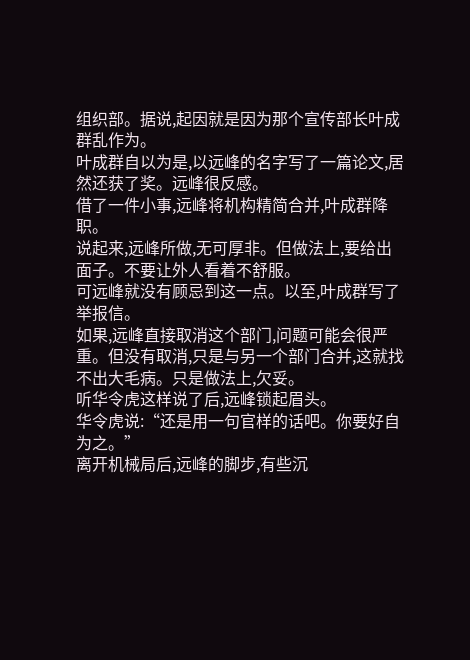组织部。据说,起因就是因为那个宣传部长叶成群乱作为。
叶成群自以为是,以远峰的名字写了一篇论文,居然还获了奖。远峰很反感。
借了一件小事,远峰将机构精简合并,叶成群降职。
说起来,远峰所做,无可厚非。但做法上,要给出面子。不要让外人看着不舒服。
可远峰就没有顾忌到这一点。以至,叶成群写了举报信。
如果,远峰直接取消这个部门,问题可能会很严重。但没有取消,只是与另一个部门合并,这就找不出大毛病。只是做法上,欠妥。
听华令虎这样说了后,远峰锁起眉头。
华令虎说:“还是用一句官样的话吧。你要好自为之。”
离开机械局后,远峰的脚步,有些沉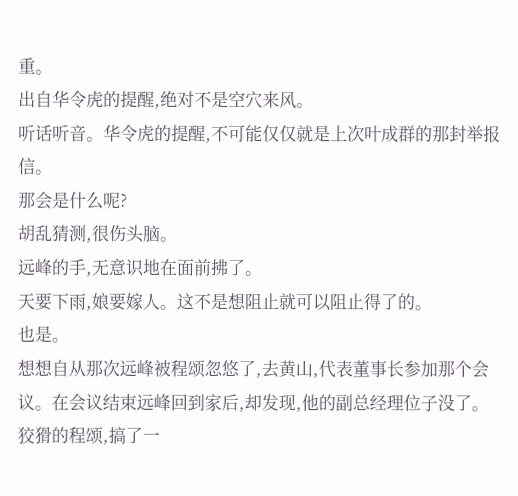重。
出自华令虎的提醒,绝对不是空穴来风。
听话听音。华令虎的提醒,不可能仅仅就是上次叶成群的那封举报信。
那会是什么呢?
胡乱猜测,很伤头脑。
远峰的手,无意识地在面前拂了。
天要下雨,娘要嫁人。这不是想阻止就可以阻止得了的。
也是。
想想自从那次远峰被程颂忽悠了,去黄山,代表董事长参加那个会议。在会议结束远峰回到家后,却发现,他的副总经理位子没了。
狡猾的程颂,搞了一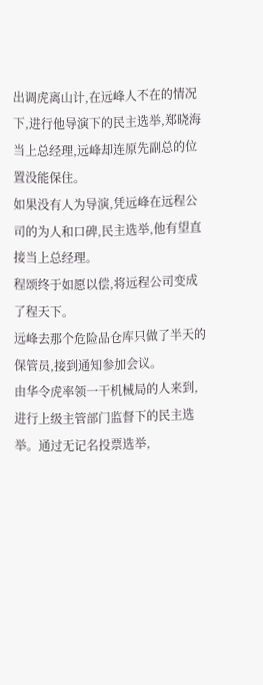出调虎离山计,在远峰人不在的情况下,进行他导演下的民主选举,郑晓海当上总经理,远峰却连原先副总的位置没能保住。
如果没有人为导演,凭远峰在远程公司的为人和口碑,民主选举,他有望直接当上总经理。
程颂终于如愿以偿,将远程公司变成了程天下。
远峰去那个危险品仓库只做了半天的保管员,接到通知参加会议。
由华令虎率领一干机械局的人来到,进行上级主管部门监督下的民主选举。通过无记名投票选举,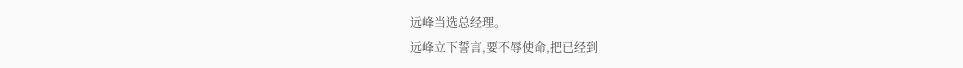远峰当选总经理。
远峰立下誓言,要不辱使命,把已经到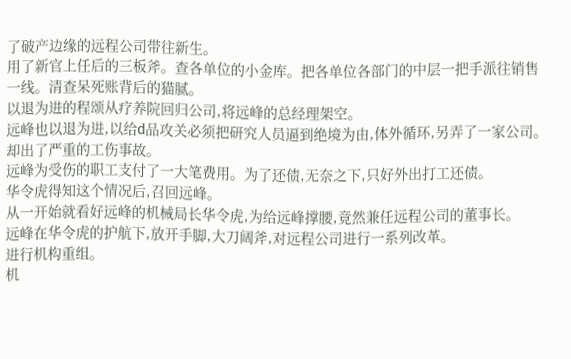了破产边缘的远程公司带往新生。
用了新官上任后的三板斧。查各单位的小金库。把各单位各部门的中层一把手派往销售一线。清查呆死账背后的猫腻。
以退为进的程颂从疗养院回归公司,将远峰的总经理架空。
远峰也以退为进,以给d品攻关必须把研究人员逼到绝境为由,体外循环,另弄了一家公司。却出了严重的工伤事故。
远峰为受伤的职工支付了一大笔费用。为了还债,无奈之下,只好外出打工还债。
华令虎得知这个情况后,召回远峰。
从一开始就看好远峰的机械局长华令虎,为给远峰撑腰,竟然兼任远程公司的董事长。
远峰在华令虎的护航下,放开手脚,大刀阔斧,对远程公司进行一系列改革。
进行机构重组。
机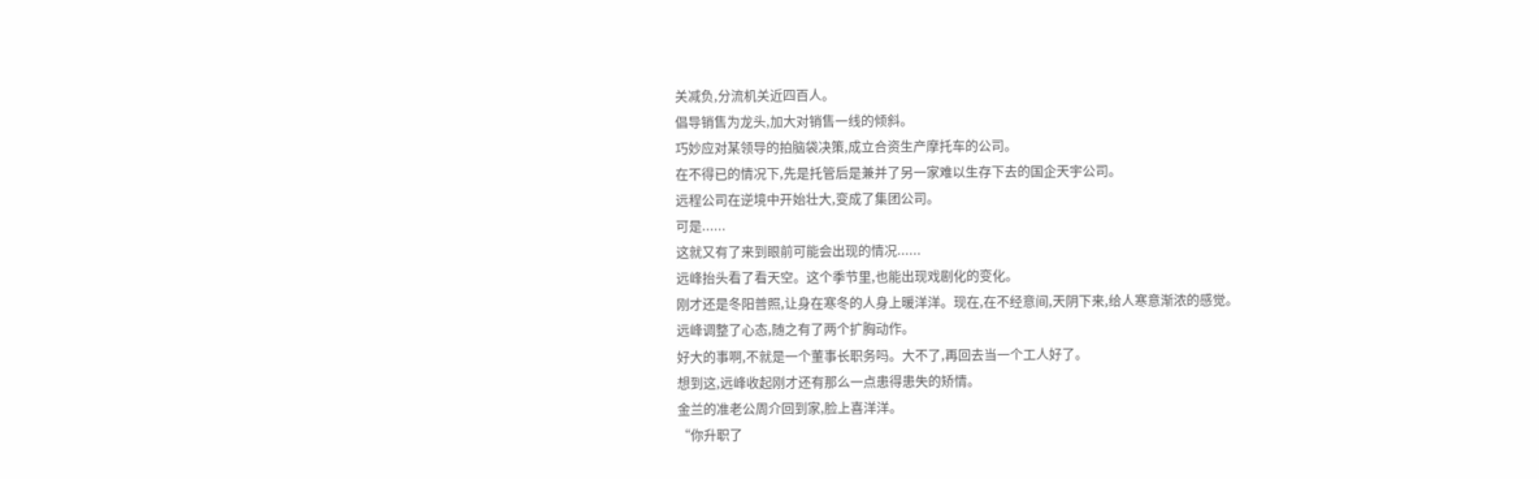关减负,分流机关近四百人。
倡导销售为龙头,加大对销售一线的倾斜。
巧妙应对某领导的拍脑袋决策,成立合资生产摩托车的公司。
在不得已的情况下,先是托管后是兼并了另一家难以生存下去的国企天宇公司。
远程公司在逆境中开始壮大,变成了集团公司。
可是......
这就又有了来到眼前可能会出现的情况......
远峰抬头看了看天空。这个季节里,也能出现戏剧化的变化。
刚才还是冬阳普照,让身在寒冬的人身上暖洋洋。现在,在不经意间,天阴下来,给人寒意渐浓的感觉。
远峰调整了心态,随之有了两个扩胸动作。
好大的事啊,不就是一个董事长职务吗。大不了,再回去当一个工人好了。
想到这,远峰收起刚才还有那么一点患得患失的矫情。
金兰的准老公周介回到家,脸上喜洋洋。
“你升职了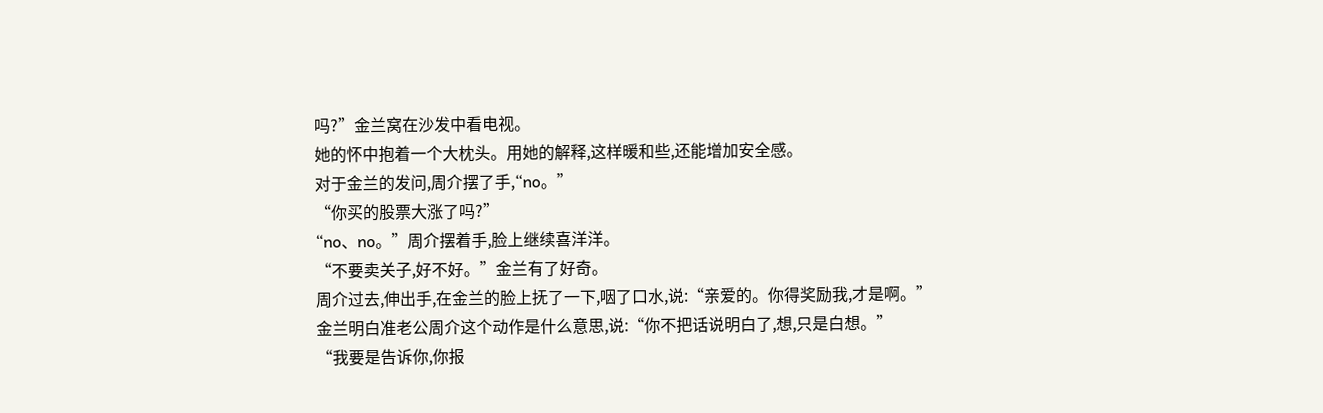吗?”金兰窝在沙发中看电视。
她的怀中抱着一个大枕头。用她的解释,这样暖和些,还能增加安全感。
对于金兰的发问,周介摆了手,“no。”
“你买的股票大涨了吗?”
“no、no。”周介摆着手,脸上继续喜洋洋。
“不要卖关子,好不好。”金兰有了好奇。
周介过去,伸出手,在金兰的脸上抚了一下,咽了口水,说:“亲爱的。你得奖励我,才是啊。”
金兰明白准老公周介这个动作是什么意思,说:“你不把话说明白了,想,只是白想。”
“我要是告诉你,你报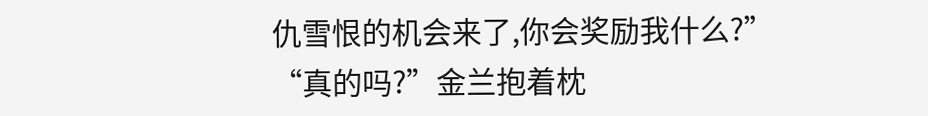仇雪恨的机会来了,你会奖励我什么?”
“真的吗?”金兰抱着枕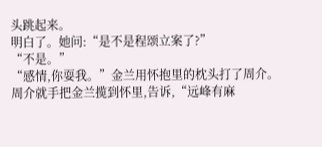头跳起来。
明白了。她问:“是不是程颂立案了?”
“不是。”
“感情,你耍我。”金兰用怀抱里的枕头打了周介。
周介就手把金兰揽到怀里,告诉,“远峰有麻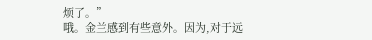烦了。”
哦。金兰感到有些意外。因为,对于远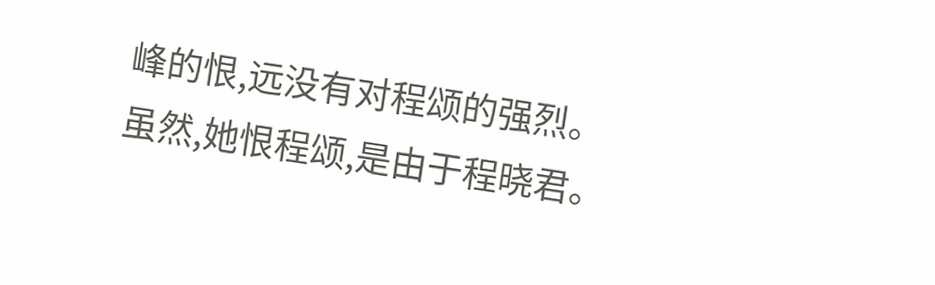峰的恨,远没有对程颂的强烈。
虽然,她恨程颂,是由于程晓君。